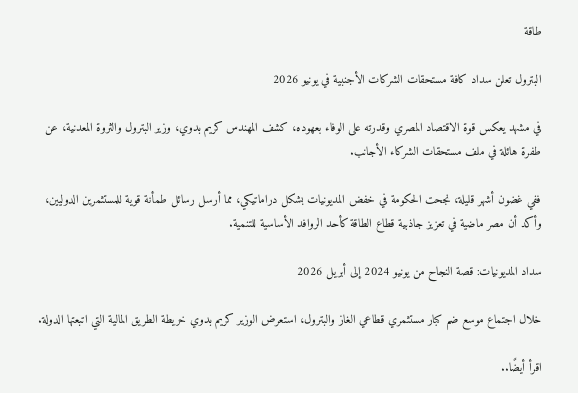طاقة

البترول تعلن سداد كافة مستحقات الشركات الأجنبية في يونيو 2026

في مشهد يعكس قوة الاقتصاد المصري وقدرته على الوفاء بعهوده، كشف المهندس كريم بدوي، وزير البترول والثروة المعدنية، عن طفرة هائلة في ملف مستحقات الشركاء الأجانب.

ففي غضون أشهر قليلة، نجحت الحكومة في خفض المديونيات بشكل دراماتيكي، مما أرسل رسائل طمأنة قوية للمستثمرين الدوليين، وأكد أن مصر ماضية في تعزيز جاذبية قطاع الطاقة كأحد الروافد الأساسية للتنمية.

سداد المديونيات: قصة النجاح من يونيو 2024 إلى أبريل 2026

خلال اجتماع موسع ضم كبار مستثمري قطاعي الغاز والبترول، استعرض الوزير كريم بدوي خريطة الطريق المالية التي اتبعتها الدولة.

اقرأ أيضًا..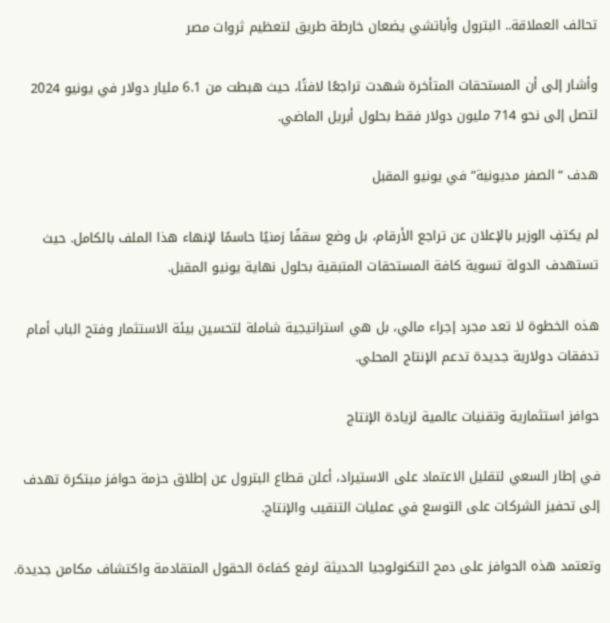تحالف العملاقة.. البترول وأباتشي يضعان خارطة طريق لتعظيم ثروات مصر

وأشار إلى أن المستحقات المتأخرة شهدت تراجعًا لافتًا، حيث هبطت من 6.1 مليار دولار في يونيو 2024 لتصل إلى نحو 714 مليون دولار فقط بحلول أبريل الماضي.

هدف “الصفر مديونية” في يونيو المقبل

لم يكتفِ الوزير بالإعلان عن تراجع الأرقام، بل وضع سقفًا زمنيًا حاسمًا لإنهاء هذا الملف بالكامل. حيث تستهدف الدولة تسوية كافة المستحقات المتبقية بحلول نهاية يونيو المقبل.

هذه الخطوة لا تعد مجرد إجراء مالي، بل هي استراتيجية شاملة لتحسين بيئة الاستثمار وفتح الباب أمام تدفقات دولارية جديدة تدعم الإنتاج المحلي.

حوافز استثمارية وتقنيات عالمية لزيادة الإنتاج

في إطار السعي لتقليل الاعتماد على الاستيراد، أعلن قطاع البترول عن إطلاق حزمة حوافز مبتكرة تهدف إلى تحفيز الشركات على التوسع في عمليات التنقيب والإنتاج.

وتعتمد هذه الحوافز على دمج التكنولوجيا الحديثة لرفع كفاءة الحقول المتقادمة واكتشاف مكامن جديدة.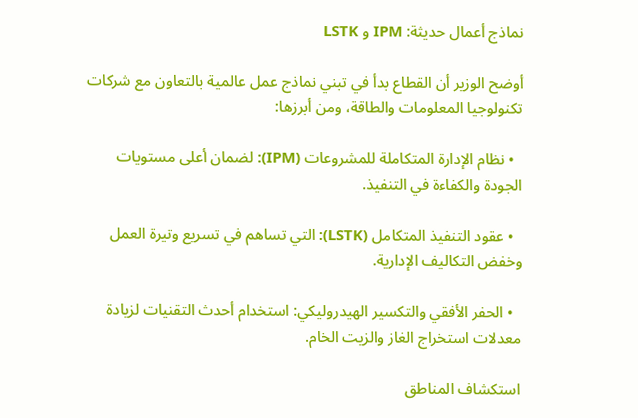نماذج أعمال حديثة: IPM و LSTK

أوضح الوزير أن القطاع بدأ في تبني نماذج عمل عالمية بالتعاون مع شركات تكنولوجيا المعلومات والطاقة، ومن أبرزها:

  • نظام الإدارة المتكاملة للمشروعات (IPM): لضمان أعلى مستويات الجودة والكفاءة في التنفيذ.

  • عقود التنفيذ المتكامل (LSTK): التي تساهم في تسريع وتيرة العمل وخفض التكاليف الإدارية.

  • الحفر الأفقي والتكسير الهيدروليكي: استخدام أحدث التقنيات لزيادة معدلات استخراج الغاز والزيت الخام.

استكشاف المناطق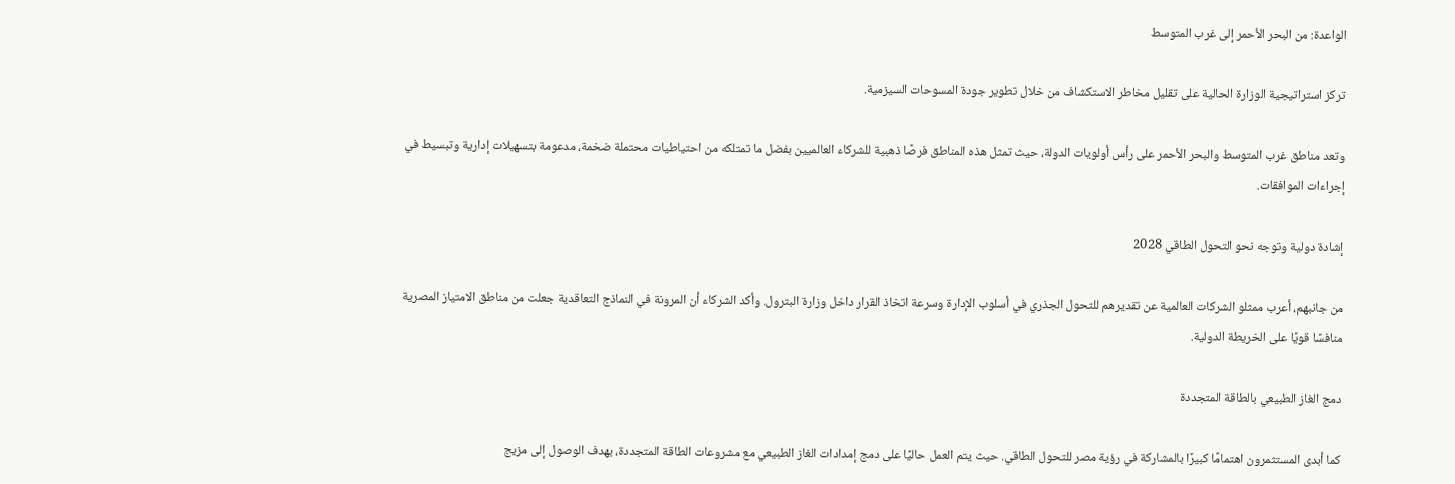الواعدة: من البحر الأحمر إلى غرب المتوسط

تركز استراتيجية الوزارة الحالية على تقليل مخاطر الاستكشاف من خلال تطوير جودة المسوحات السيزمية.

وتعد مناطق غرب المتوسط والبحر الأحمر على رأس أولويات الدولة، حيث تمثل هذه المناطق فرصًا ذهبية للشركاء العالميين بفضل ما تمتلكه من احتياطيات محتملة ضخمة، مدعومة بتسهيلات إدارية وتبسيط في إجراءات الموافقات.

إشادة دولية وتوجه نحو التحول الطاقي 2028

من جانبهم، أعرب ممثلو الشركات العالمية عن تقديرهم للتحول الجذري في أسلوب الإدارة وسرعة اتخاذ القرار داخل وزارة البترول. وأكد الشركاء أن المرونة في النماذج التعاقدية جعلت من مناطق الامتياز المصرية منافسًا قويًا على الخريطة الدولية.

دمج الغاز الطبيعي بالطاقة المتجددة

كما أبدى المستثمرون اهتمامًا كبيرًا بالمشاركة في رؤية مصر للتحول الطاقي. حيث يتم العمل حاليًا على دمج إمدادات الغاز الطبيعي مع مشروعات الطاقة المتجددة، بهدف الوصول إلى مزيج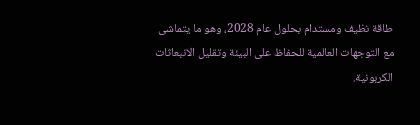طاقة نظيف ومستدام بحلول عام 2028، وهو ما يتماشى مع التوجهات العالمية للحفاظ على البيئة وتقليل الانبعاثات الكربونية.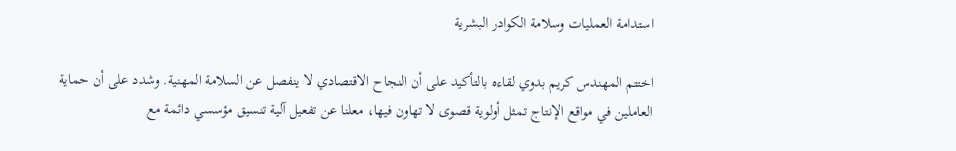استدامة العمليات وسلامة الكوادر البشرية

اختتم المهندس كريم بدوي لقاءه بالتأكيد على أن النجاح الاقتصادي لا ينفصل عن السلامة المهنية. وشدد على أن حماية العاملين في مواقع الإنتاج تمثل أولوية قصوى لا تهاون فيها، معلنا عن تفعيل آلية تنسيق مؤسسي دائمة مع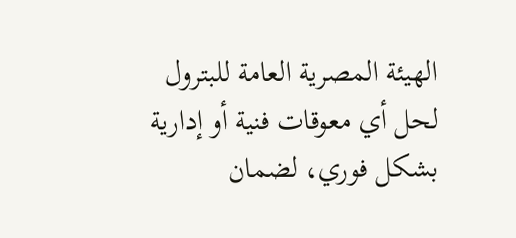الهيئة المصرية العامة للبترول لحل أي معوقات فنية أو إدارية بشكل فوري، لضمان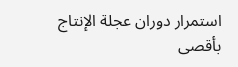استمرار دوران عجلة الإنتاج بأقصى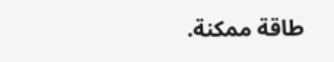طاقة ممكنة.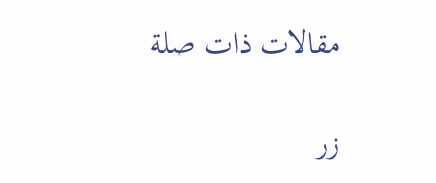مقالات ذات صلة

زر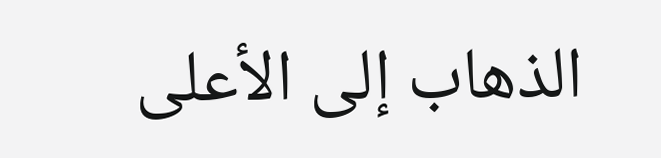الذهاب إلى الأعلى